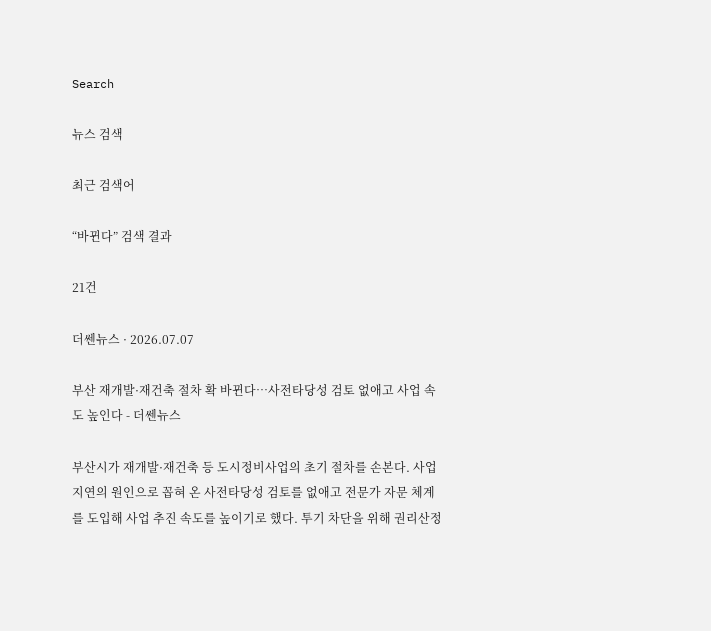Search

뉴스 검색

최근 검색어

“바뀐다” 검색 결과

21건

더쎈뉴스 · 2026.07.07

부산 재개발·재건축 절차 확 바뀐다…사전타당성 검토 없애고 사업 속도 높인다 - 더쎈뉴스

부산시가 재개발·재건축 등 도시정비사업의 초기 절차를 손본다. 사업 지연의 원인으로 꼽혀 온 사전타당성 검토를 없애고 전문가 자문 체계를 도입해 사업 추진 속도를 높이기로 했다. 투기 차단을 위해 권리산정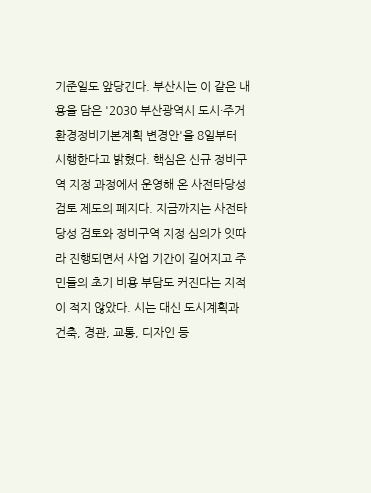기준일도 앞당긴다. 부산시는 이 같은 내용을 담은 '2030 부산광역시 도시·주거환경정비기본계획 변경안'을 8일부터 시행한다고 밝혔다. 핵심은 신규 정비구역 지정 과정에서 운영해 온 사전타당성 검토 제도의 폐지다. 지금까지는 사전타당성 검토와 정비구역 지정 심의가 잇따라 진행되면서 사업 기간이 길어지고 주민들의 초기 비용 부담도 커진다는 지적이 적지 않았다. 시는 대신 도시계획과 건축, 경관, 교통, 디자인 등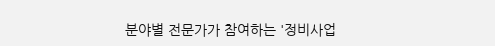분야별 전문가가 참여하는 '정비사업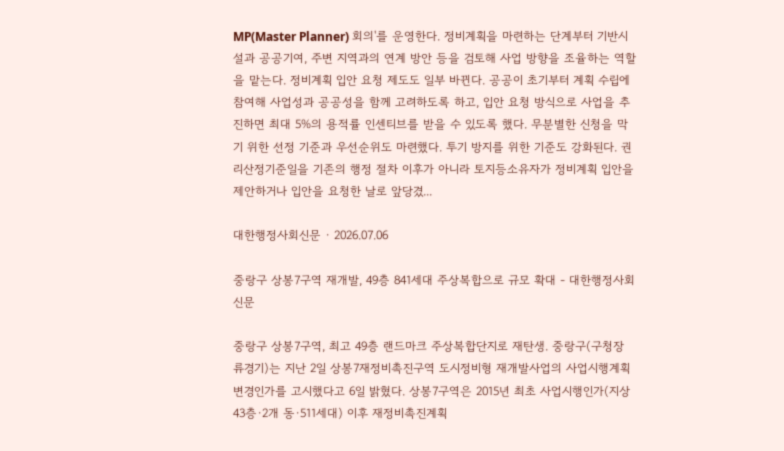MP(Master Planner) 회의'를 운영한다. 정비계획을 마련하는 단계부터 기반시설과 공공기여, 주변 지역과의 연계 방안 등을 검토해 사업 방향을 조율하는 역할을 맡는다. 정비계획 입안 요청 제도도 일부 바뀐다. 공공이 초기부터 계획 수립에 참여해 사업성과 공공성을 함께 고려하도록 하고, 입안 요청 방식으로 사업을 추진하면 최대 5%의 용적률 인센티브를 받을 수 있도록 했다. 무분별한 신청을 막기 위한 선정 기준과 우선순위도 마련했다. 투기 방지를 위한 기준도 강화된다. 권리산정기준일을 기존의 행정 절차 이후가 아니라 토지등소유자가 정비계획 입안을 제안하거나 입안을 요청한 날로 앞당겼...

대한행정사회신문 · 2026.07.06

중랑구 상봉7구역 재개발, 49층 841세대 주상복합으로 규모 확대 - 대한행정사회신문

중랑구 상봉7구역, 최고 49층 랜드마크 주상복합단지로 재탄생. 중랑구(구청장 류경기)는 지난 2일 상봉7재정비촉진구역 도시정비형 재개발사업의 사업시행계획 변경인가를 고시했다고 6일 밝혔다. 상봉7구역은 2015년 최초 사업시행인가(지상 43층·2개 동·511세대) 이후 재정비촉진계획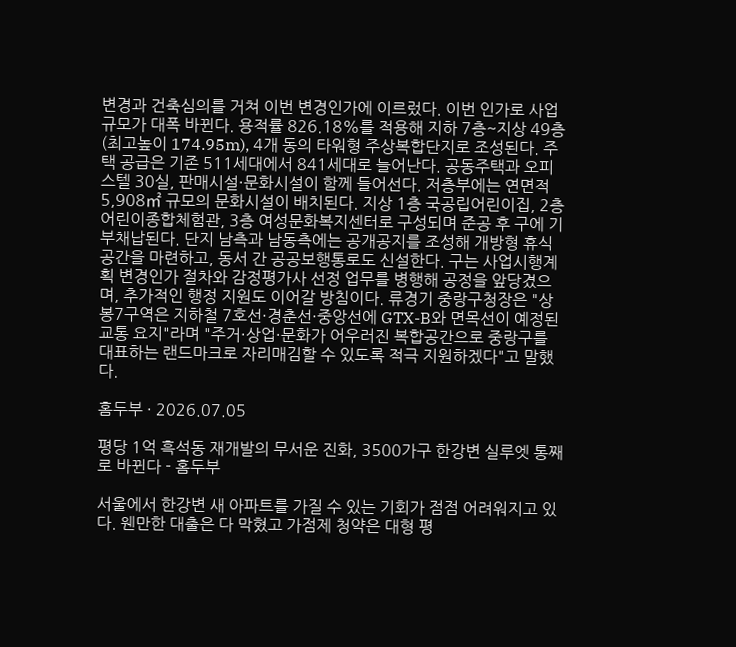변경과 건축심의를 거쳐 이번 변경인가에 이르렀다. 이번 인가로 사업 규모가 대폭 바뀐다. 용적률 826.18%를 적용해 지하 7층~지상 49층(최고높이 174.95m), 4개 동의 타워형 주상복합단지로 조성된다. 주택 공급은 기존 511세대에서 841세대로 늘어난다. 공동주택과 오피스텔 30실, 판매시설·문화시설이 함께 들어선다. 저층부에는 연면적 5,908㎡ 규모의 문화시설이 배치된다. 지상 1층 국공립어린이집, 2층 어린이종합체험관, 3층 여성문화복지센터로 구성되며 준공 후 구에 기부채납된다. 단지 남측과 남동측에는 공개공지를 조성해 개방형 휴식공간을 마련하고, 동서 간 공공보행통로도 신설한다. 구는 사업시행계획 변경인가 절차와 감정평가사 선정 업무를 병행해 공정을 앞당겼으며, 추가적인 행정 지원도 이어갈 방침이다. 류경기 중랑구청장은 "상봉7구역은 지하철 7호선·경춘선·중앙선에 GTX-B와 면목선이 예정된 교통 요지"라며 "주거·상업·문화가 어우러진 복합공간으로 중랑구를 대표하는 랜드마크로 자리매김할 수 있도록 적극 지원하겠다"고 말했다.

홈두부 · 2026.07.05

평당 1억 흑석동 재개발의 무서운 진화, 3500가구 한강변 실루엣 통째로 바뀐다 - 홈두부

서울에서 한강변 새 아파트를 가질 수 있는 기회가 점점 어려워지고 있다. 웬만한 대출은 다 막혔고 가점제 청약은 대형 평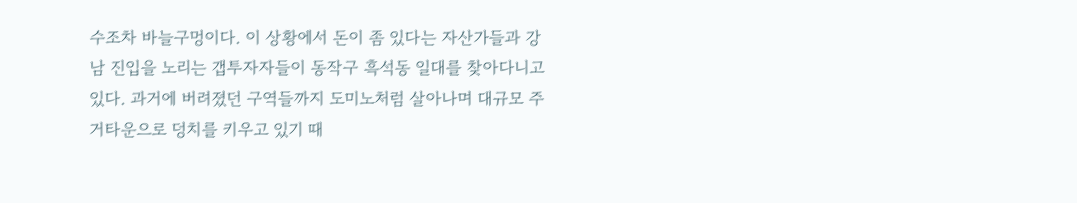수조차 바늘구멍이다. 이 상황에서 돈이 좀 있다는 자산가들과 강남 진입을 노리는 갭투자자들이 동작구 흑석동 일대를 찾아다니고 있다. 과거에 버려졌던 구역들까지 도미노처럼 살아나며 대규모 주거타운으로 덩치를 키우고 있기 때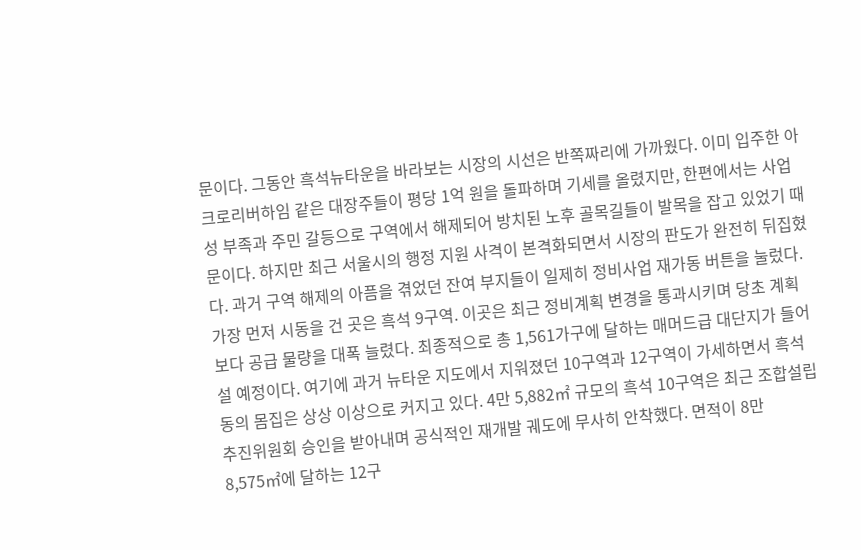문이다. 그동안 흑석뉴타운을 바라보는 시장의 시선은 반쪽짜리에 가까웠다. 이미 입주한 아크로리버하임 같은 대장주들이 평당 1억 원을 돌파하며 기세를 올렸지만, 한편에서는 사업성 부족과 주민 갈등으로 구역에서 해제되어 방치된 노후 골목길들이 발목을 잡고 있었기 때문이다. 하지만 최근 서울시의 행정 지원 사격이 본격화되면서 시장의 판도가 완전히 뒤집혔다. 과거 구역 해제의 아픔을 겪었던 잔여 부지들이 일제히 정비사업 재가동 버튼을 눌렀다. 가장 먼저 시동을 건 곳은 흑석 9구역. 이곳은 최근 정비계획 변경을 통과시키며 당초 계획보다 공급 물량을 대폭 늘렸다. 최종적으로 총 1,561가구에 달하는 매머드급 대단지가 들어설 예정이다. 여기에 과거 뉴타운 지도에서 지워졌던 10구역과 12구역이 가세하면서 흑석동의 몸집은 상상 이상으로 커지고 있다. 4만 5,882㎡ 규모의 흑석 10구역은 최근 조합설립추진위원회 승인을 받아내며 공식적인 재개발 궤도에 무사히 안착했다. 면적이 8만 8,575㎡에 달하는 12구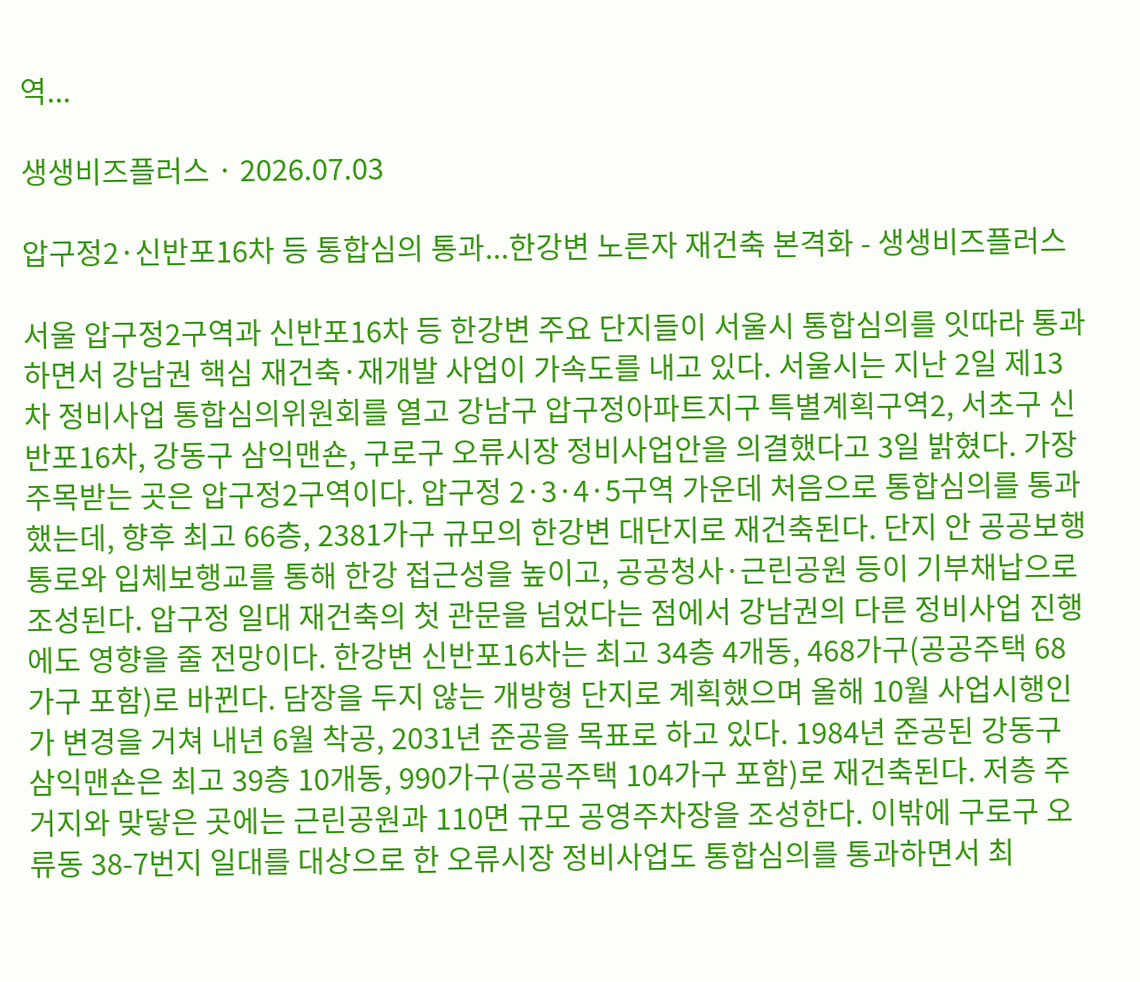역...

생생비즈플러스 · 2026.07.03

압구정2·신반포16차 등 통합심의 통과...한강변 노른자 재건축 본격화 - 생생비즈플러스

서울 압구정2구역과 신반포16차 등 한강변 주요 단지들이 서울시 통합심의를 잇따라 통과하면서 강남권 핵심 재건축·재개발 사업이 가속도를 내고 있다. 서울시는 지난 2일 제13차 정비사업 통합심의위원회를 열고 강남구 압구정아파트지구 특별계획구역2, 서초구 신반포16차, 강동구 삼익맨숀, 구로구 오류시장 정비사업안을 의결했다고 3일 밝혔다. 가장 주목받는 곳은 압구정2구역이다. 압구정 2·3·4·5구역 가운데 처음으로 통합심의를 통과했는데, 향후 최고 66층, 2381가구 규모의 한강변 대단지로 재건축된다. 단지 안 공공보행통로와 입체보행교를 통해 한강 접근성을 높이고, 공공청사·근린공원 등이 기부채납으로 조성된다. 압구정 일대 재건축의 첫 관문을 넘었다는 점에서 강남권의 다른 정비사업 진행에도 영향을 줄 전망이다. 한강변 신반포16차는 최고 34층 4개동, 468가구(공공주택 68가구 포함)로 바뀐다. 담장을 두지 않는 개방형 단지로 계획했으며 올해 10월 사업시행인가 변경을 거쳐 내년 6월 착공, 2031년 준공을 목표로 하고 있다. 1984년 준공된 강동구 삼익맨숀은 최고 39층 10개동, 990가구(공공주택 104가구 포함)로 재건축된다. 저층 주거지와 맞닿은 곳에는 근린공원과 110면 규모 공영주차장을 조성한다. 이밖에 구로구 오류동 38-7번지 일대를 대상으로 한 오류시장 정비사업도 통합심의를 통과하면서 최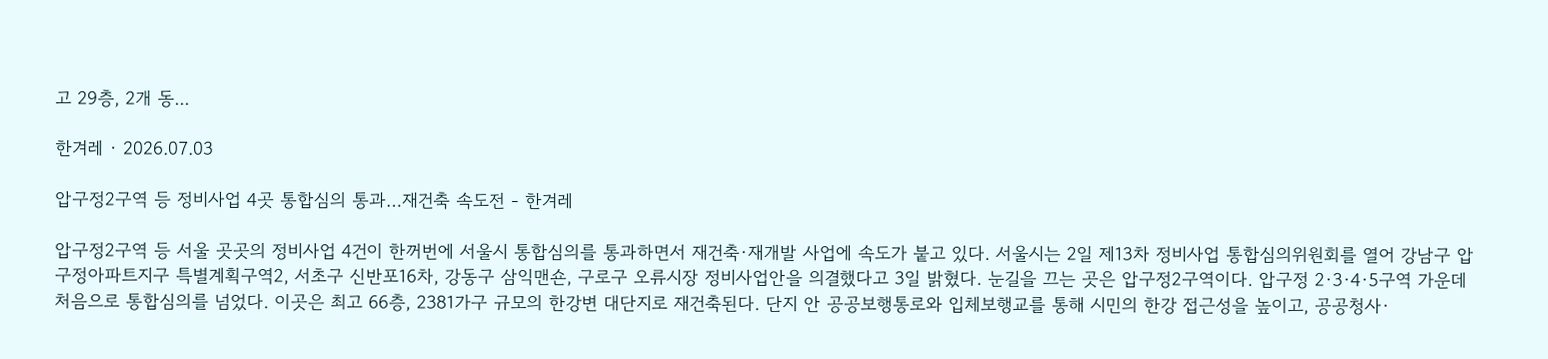고 29층, 2개 동...

한겨레 · 2026.07.03

압구정2구역 등 정비사업 4곳 통합심의 통과…재건축 속도전 - 한겨레

압구정2구역 등 서울 곳곳의 정비사업 4건이 한꺼번에 서울시 통합심의를 통과하면서 재건축·재개발 사업에 속도가 붙고 있다. 서울시는 2일 제13차 정비사업 통합심의위원회를 열어 강남구 압구정아파트지구 특별계획구역2, 서초구 신반포16차, 강동구 삼익맨숀, 구로구 오류시장 정비사업안을 의결했다고 3일 밝혔다. 눈길을 끄는 곳은 압구정2구역이다. 압구정 2·3·4·5구역 가운데 처음으로 통합심의를 넘었다. 이곳은 최고 66층, 2381가구 규모의 한강변 대단지로 재건축된다. 단지 안 공공보행통로와 입체보행교를 통해 시민의 한강 접근성을 높이고, 공공청사·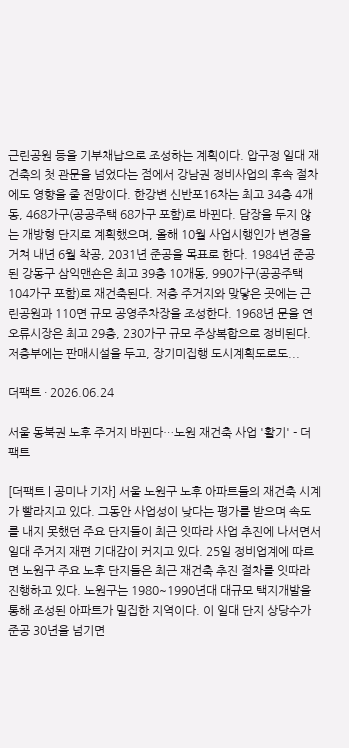근린공원 등을 기부채납으로 조성하는 계획이다. 압구정 일대 재건축의 첫 관문을 넘었다는 점에서 강남권 정비사업의 후속 절차에도 영향을 줄 전망이다. 한강변 신반포16차는 최고 34층 4개동, 468가구(공공주택 68가구 포함)로 바뀐다. 담장을 두지 않는 개방형 단지로 계획했으며, 올해 10월 사업시행인가 변경을 거쳐 내년 6월 착공, 2031년 준공을 목표로 한다. 1984년 준공된 강동구 삼익맨숀은 최고 39층 10개동, 990가구(공공주택 104가구 포함)로 재건축된다. 저층 주거지와 맞닿은 곳에는 근린공원과 110면 규모 공영주차장을 조성한다. 1968년 문을 연 오류시장은 최고 29층, 230가구 규모 주상복합으로 정비된다. 저층부에는 판매시설을 두고, 장기미집행 도시계획도로도...

더팩트 · 2026.06.24

서울 동북권 노후 주거지 바뀐다…노원 재건축 사업 '활기' - 더팩트

[더팩트 | 공미나 기자] 서울 노원구 노후 아파트들의 재건축 시계가 빨라지고 있다. 그동안 사업성이 낮다는 평가를 받으며 속도를 내지 못했던 주요 단지들이 최근 잇따라 사업 추진에 나서면서 일대 주거지 재편 기대감이 커지고 있다. 25일 정비업계에 따르면 노원구 주요 노후 단지들은 최근 재건축 추진 절차를 잇따라 진행하고 있다. 노원구는 1980~1990년대 대규모 택지개발을 통해 조성된 아파트가 밀집한 지역이다. 이 일대 단지 상당수가 준공 30년을 넘기면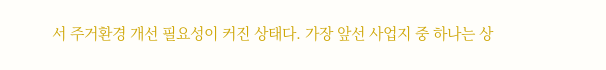서 주거환경 개선 필요성이 커진 상태다. 가장 앞선 사업지 중 하나는 상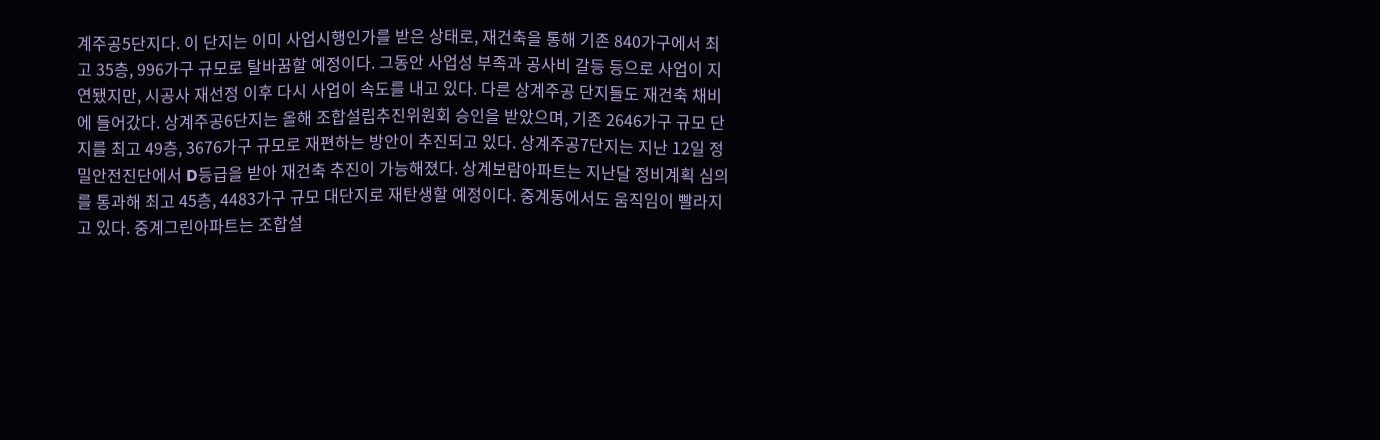계주공5단지다. 이 단지는 이미 사업시행인가를 받은 상태로, 재건축을 통해 기존 840가구에서 최고 35층, 996가구 규모로 탈바꿈할 예정이다. 그동안 사업성 부족과 공사비 갈등 등으로 사업이 지연됐지만, 시공사 재선정 이후 다시 사업이 속도를 내고 있다. 다른 상계주공 단지들도 재건축 채비에 들어갔다. 상계주공6단지는 올해 조합설립추진위원회 승인을 받았으며, 기존 2646가구 규모 단지를 최고 49층, 3676가구 규모로 재편하는 방안이 추진되고 있다. 상계주공7단지는 지난 12일 정밀안전진단에서 D등급을 받아 재건축 추진이 가능해졌다. 상계보람아파트는 지난달 정비계획 심의를 통과해 최고 45층, 4483가구 규모 대단지로 재탄생할 예정이다. 중계동에서도 움직임이 빨라지고 있다. 중계그린아파트는 조합설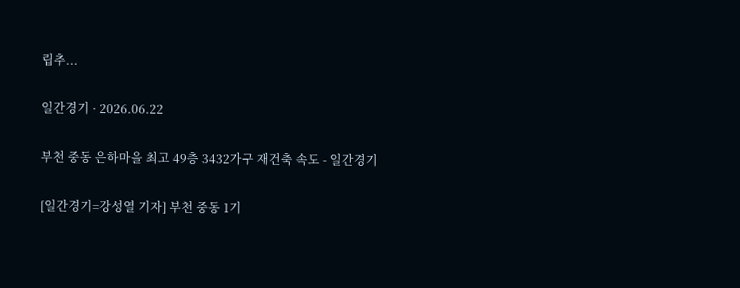립추...

일간경기 · 2026.06.22

부천 중동 은하마을 최고 49층 3432가구 재건축 속도 - 일간경기

[일간경기=강성열 기자] 부천 중동 1기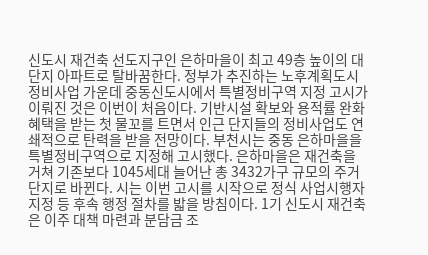신도시 재건축 선도지구인 은하마을이 최고 49층 높이의 대단지 아파트로 탈바꿈한다. 정부가 추진하는 노후계획도시 정비사업 가운데 중동신도시에서 특별정비구역 지정 고시가 이뤄진 것은 이번이 처음이다. 기반시설 확보와 용적률 완화 혜택을 받는 첫 물꼬를 트면서 인근 단지들의 정비사업도 연쇄적으로 탄력을 받을 전망이다. 부천시는 중동 은하마을을 특별정비구역으로 지정해 고시했다. 은하마을은 재건축을 거쳐 기존보다 1045세대 늘어난 총 3432가구 규모의 주거단지로 바뀐다. 시는 이번 고시를 시작으로 정식 사업시행자 지정 등 후속 행정 절차를 밟을 방침이다. 1기 신도시 재건축은 이주 대책 마련과 분담금 조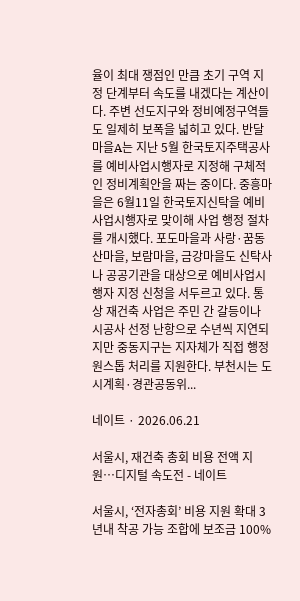율이 최대 쟁점인 만큼 초기 구역 지정 단계부터 속도를 내겠다는 계산이다. 주변 선도지구와 정비예정구역들도 일제히 보폭을 넓히고 있다. 반달마을A는 지난 5월 한국토지주택공사를 예비사업시행자로 지정해 구체적인 정비계획안을 짜는 중이다. 중흥마을은 6월11일 한국토지신탁을 예비사업시행자로 맞이해 사업 행정 절차를 개시했다. 포도마을과 사랑·꿈동산마을, 보람마을, 금강마을도 신탁사나 공공기관을 대상으로 예비사업시행자 지정 신청을 서두르고 있다. 통상 재건축 사업은 주민 간 갈등이나 시공사 선정 난항으로 수년씩 지연되지만 중동지구는 지자체가 직접 행정 원스톱 처리를 지원한다. 부천시는 도시계획·경관공동위...

네이트 · 2026.06.21

서울시, 재건축 총회 비용 전액 지원…디지털 속도전 - 네이트

서울시, ‘전자총회’ 비용 지원 확대 3년내 착공 가능 조합에 보조금 100%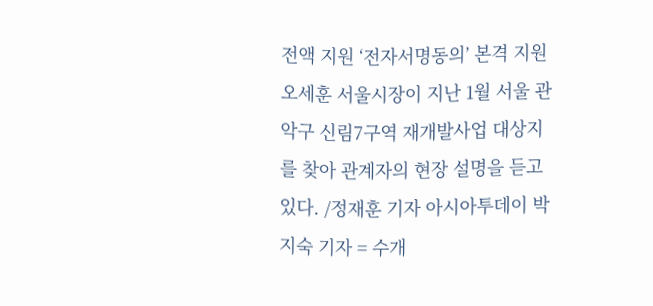전액 지원 ‘전자서명동의’ 본격 지원 오세훈 서울시장이 지난 1월 서울 관악구 신림7구역 재개발사업 대상지를 찾아 관계자의 현장 설명을 듣고 있다. /정재훈 기자 아시아투데이 박지숙 기자 = 수개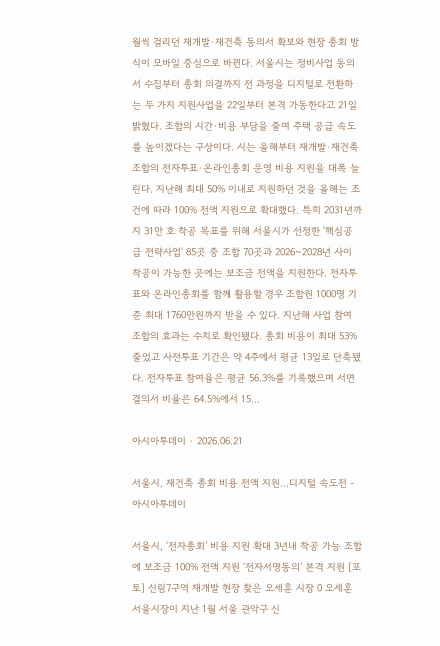월씩 걸리던 재개발·재건축 동의서 확보와 현장 총회 방식이 모바일 중심으로 바뀐다. 서울시는 정비사업 동의서 수집부터 총회 의결까지 전 과정을 디지털로 전환하는 두 가지 지원사업을 22일부터 본격 가동한다고 21일 밝혔다. 조합의 시간·비용 부담을 줄여 주택 공급 속도를 높이겠다는 구상이다. 시는 올해부터 재개발·재건축 조합의 전자투표·온라인총회 운영 비용 지원을 대폭 늘린다. 지난해 최대 50% 이내로 지원하던 것을 올해는 조건에 따라 100% 전액 지원으로 확대했다. 특히 2031년까지 31만 호 착공 목표를 위해 서울시가 선정한 '핵심공급 전략사업' 85곳 중 조합 70곳과 2026~2028년 사이 착공이 가능한 곳에는 보조금 전액을 지원한다. 전자투표와 온라인총회를 함께 활용할 경우 조합원 1000명 기준 최대 1760만원까지 받을 수 있다. 지난해 사업 참여 조합의 효과는 수치로 확인됐다. 총회 비용이 최대 53% 줄었고 사전투표 기간은 약 4주에서 평균 13일로 단축됐다. 전자투표 참여율은 평균 56.3%를 기록했으며 서면결의서 비율은 64.5%에서 15...

아시아투데이 · 2026.06.21

서울시, 재건축 총회 비용 전액 지원…디지털 속도전 - 아시아투데이

서울시, ‘전자총회’ 비용 지원 확대 3년내 착공 가능 조합에 보조금 100% 전액 지원 ‘전자서명동의’ 본격 지원 [포토] 신림7구역 재개발 현장 찾은 오세훈 시장 0 오세훈 서울시장이 지난 1월 서울 관악구 신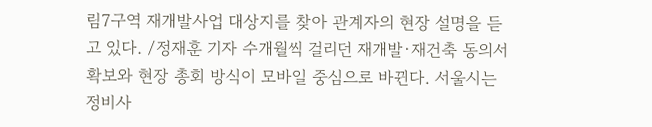림7구역 재개발사업 대상지를 찾아 관계자의 현장 설명을 듣고 있다. /정재훈 기자 수개월씩 걸리던 재개발·재건축 동의서 확보와 현장 총회 방식이 모바일 중심으로 바뀐다. 서울시는 정비사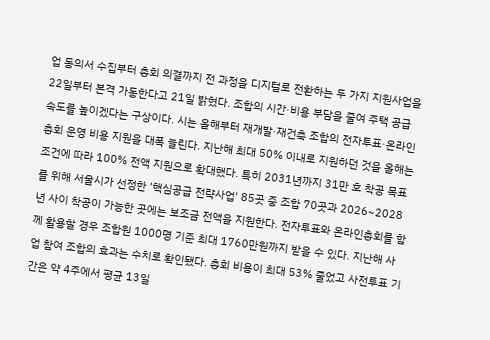업 동의서 수집부터 총회 의결까지 전 과정을 디지털로 전환하는 두 가지 지원사업을 22일부터 본격 가동한다고 21일 밝혔다. 조합의 시간·비용 부담을 줄여 주택 공급 속도를 높이겠다는 구상이다. 시는 올해부터 재개발·재건축 조합의 전자투표·온라인총회 운영 비용 지원을 대폭 늘린다. 지난해 최대 50% 이내로 지원하던 것을 올해는 조건에 따라 100% 전액 지원으로 확대했다. 특히 2031년까지 31만 호 착공 목표를 위해 서울시가 선정한 '핵심공급 전략사업' 85곳 중 조합 70곳과 2026~2028년 사이 착공이 가능한 곳에는 보조금 전액을 지원한다. 전자투표와 온라인총회를 함께 활용할 경우 조합원 1000명 기준 최대 1760만원까지 받을 수 있다. 지난해 사업 참여 조합의 효과는 수치로 확인됐다. 총회 비용이 최대 53% 줄었고 사전투표 기간은 약 4주에서 평균 13일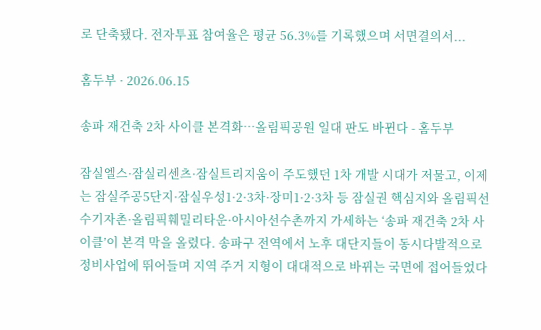로 단축됐다. 전자투표 참여율은 평균 56.3%를 기록했으며 서면결의서...

홈두부 · 2026.06.15

송파 재건축 2차 사이클 본격화…올림픽공원 일대 판도 바뀐다 - 홈두부

잠실엘스·잠실리센츠·잠실트리지움이 주도했던 1차 개발 시대가 저물고, 이제는 잠실주공5단지·잠실우성1·2·3차·장미1·2·3차 등 잠실권 핵심지와 올림픽선수기자촌·올림픽훼밀리타운·아시아선수촌까지 가세하는 ‘송파 재건축 2차 사이클’이 본격 막을 올렸다. 송파구 전역에서 노후 대단지들이 동시다발적으로 정비사업에 뛰어들며 지역 주거 지형이 대대적으로 바뀌는 국면에 접어들었다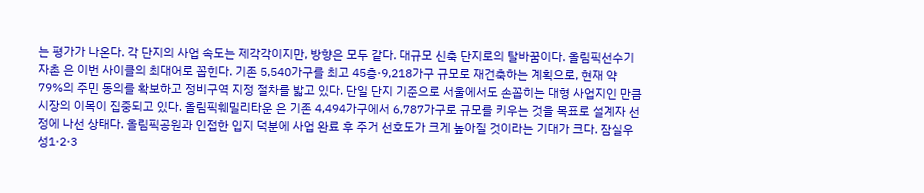는 평가가 나온다. 각 단지의 사업 속도는 제각각이지만, 방향은 모두 같다. 대규모 신축 단지로의 탈바꿈이다. 올림픽선수기자촌 은 이번 사이클의 최대어로 꼽힌다. 기존 5,540가구를 최고 45층·9,218가구 규모로 재건축하는 계획으로, 현재 약 79%의 주민 동의를 확보하고 정비구역 지정 절차를 밟고 있다. 단일 단지 기준으로 서울에서도 손꼽히는 대형 사업지인 만큼 시장의 이목이 집중되고 있다. 올림픽훼밀리타운 은 기존 4,494가구에서 6,787가구로 규모를 키우는 것을 목표로 설계자 선정에 나선 상태다. 올림픽공원과 인접한 입지 덕분에 사업 완료 후 주거 선호도가 크게 높아질 것이라는 기대가 크다. 잠실우성1·2·3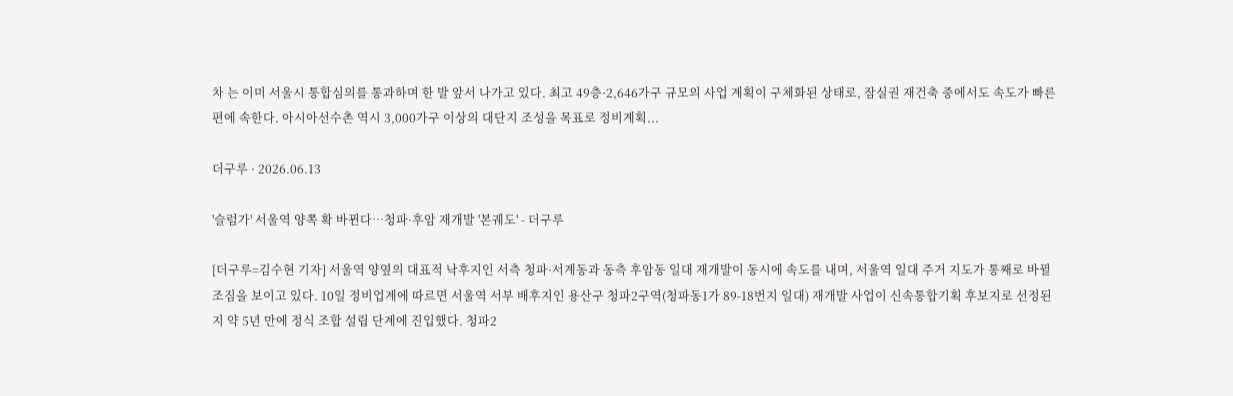차 는 이미 서울시 통합심의를 통과하며 한 발 앞서 나가고 있다. 최고 49층·2,646가구 규모의 사업 계획이 구체화된 상태로, 잠실권 재건축 중에서도 속도가 빠른 편에 속한다. 아시아선수촌 역시 3,000가구 이상의 대단지 조성을 목표로 정비계획...

더구루 · 2026.06.13

'슬럼가' 서울역 양쪽 확 바뀐다…청파·후암 재개발 '본궤도' - 더구루

[더구루=김수현 기자] 서울역 양옆의 대표적 낙후지인 서측 청파·서계동과 동측 후암동 일대 재개발이 동시에 속도를 내며, 서울역 일대 주거 지도가 통째로 바뀔 조짐을 보이고 있다. 10일 정비업계에 따르면 서울역 서부 배후지인 용산구 청파2구역(청파동1가 89-18번지 일대) 재개발 사업이 신속통합기획 후보지로 선정된 지 약 5년 만에 정식 조합 설립 단계에 진입했다. 청파2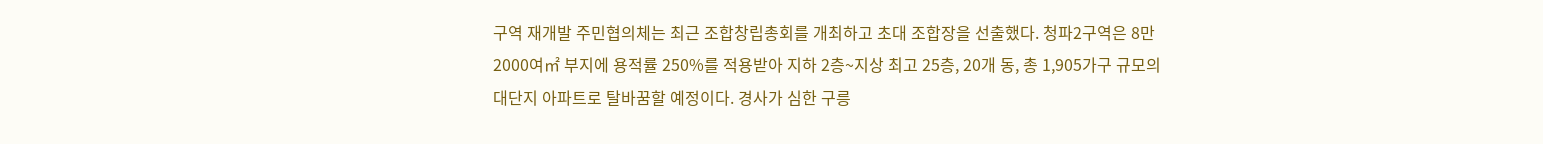구역 재개발 주민협의체는 최근 조합창립총회를 개최하고 초대 조합장을 선출했다. 청파2구역은 8만2000여㎡ 부지에 용적률 250%를 적용받아 지하 2층~지상 최고 25층, 20개 동, 총 1,905가구 규모의 대단지 아파트로 탈바꿈할 예정이다. 경사가 심한 구릉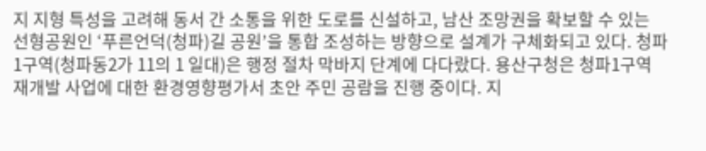지 지형 특성을 고려해 동서 간 소통을 위한 도로를 신설하고, 남산 조망권을 확보할 수 있는 선형공원인 ‘푸른언덕(청파)길 공원’을 통합 조성하는 방향으로 설계가 구체화되고 있다. 청파1구역(청파동2가 11의 1 일대)은 행정 절차 막바지 단계에 다다랐다. 용산구청은 청파1구역 재개발 사업에 대한 환경영향평가서 초안 주민 공람을 진행 중이다. 지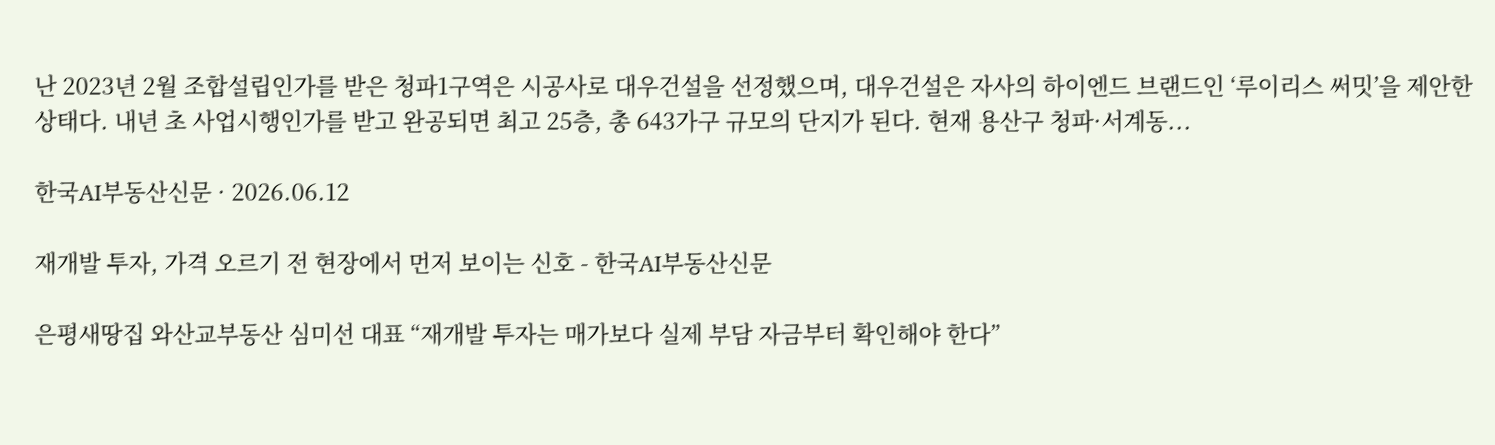난 2023년 2월 조합설립인가를 받은 청파1구역은 시공사로 대우건설을 선정했으며, 대우건설은 자사의 하이엔드 브랜드인 ‘루이리스 써밋’을 제안한 상태다. 내년 초 사업시행인가를 받고 완공되면 최고 25층, 총 643가구 규모의 단지가 된다. 현재 용산구 청파·서계동...

한국AI부동산신문 · 2026.06.12

재개발 투자, 가격 오르기 전 현장에서 먼저 보이는 신호 - 한국AI부동산신문

은평새땅집 와산교부동산 심미선 대표 “재개발 투자는 매가보다 실제 부담 자금부터 확인해야 한다”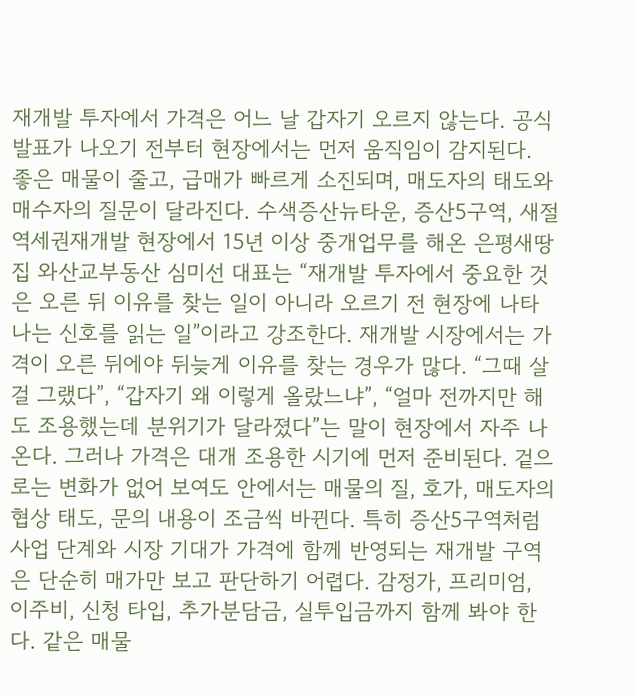재개발 투자에서 가격은 어느 날 갑자기 오르지 않는다. 공식 발표가 나오기 전부터 현장에서는 먼저 움직임이 감지된다. 좋은 매물이 줄고, 급매가 빠르게 소진되며, 매도자의 태도와 매수자의 질문이 달라진다. 수색증산뉴타운, 증산5구역, 새절역세권재개발 현장에서 15년 이상 중개업무를 해온 은평새땅집 와산교부동산 심미선 대표는 “재개발 투자에서 중요한 것은 오른 뒤 이유를 찾는 일이 아니라 오르기 전 현장에 나타나는 신호를 읽는 일”이라고 강조한다. 재개발 시장에서는 가격이 오른 뒤에야 뒤늦게 이유를 찾는 경우가 많다. “그때 살 걸 그랬다”, “갑자기 왜 이렇게 올랐느냐”, “얼마 전까지만 해도 조용했는데 분위기가 달라졌다”는 말이 현장에서 자주 나온다. 그러나 가격은 대개 조용한 시기에 먼저 준비된다. 겉으로는 변화가 없어 보여도 안에서는 매물의 질, 호가, 매도자의 협상 태도, 문의 내용이 조금씩 바뀐다. 특히 증산5구역처럼 사업 단계와 시장 기대가 가격에 함께 반영되는 재개발 구역은 단순히 매가만 보고 판단하기 어렵다. 감정가, 프리미엄, 이주비, 신청 타입, 추가분담금, 실투입금까지 함께 봐야 한다. 같은 매물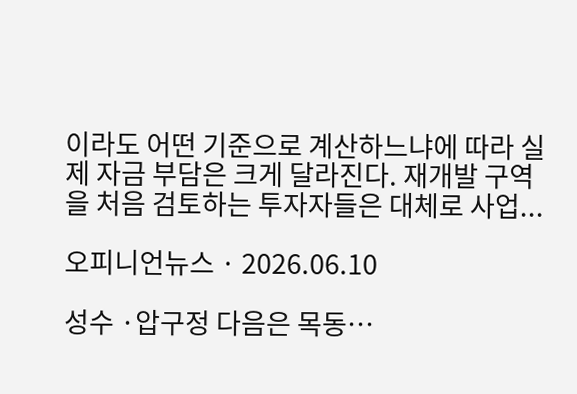이라도 어떤 기준으로 계산하느냐에 따라 실제 자금 부담은 크게 달라진다. 재개발 구역을 처음 검토하는 투자자들은 대체로 사업...

오피니언뉴스 · 2026.06.10

성수 ·압구정 다음은 목동…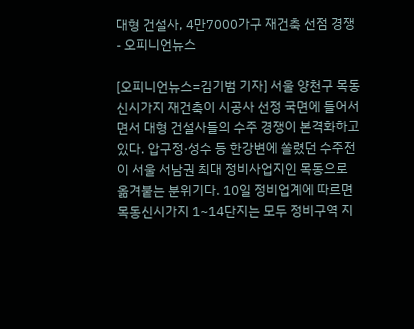대형 건설사, 4만7000가구 재건축 선점 경쟁 - 오피니언뉴스

[오피니언뉴스=김기범 기자] 서울 양천구 목동신시가지 재건축이 시공사 선정 국면에 들어서면서 대형 건설사들의 수주 경쟁이 본격화하고 있다. 압구정·성수 등 한강변에 쏠렸던 수주전이 서울 서남권 최대 정비사업지인 목동으로 옮겨붙는 분위기다. 10일 정비업계에 따르면 목동신시가지 1~14단지는 모두 정비구역 지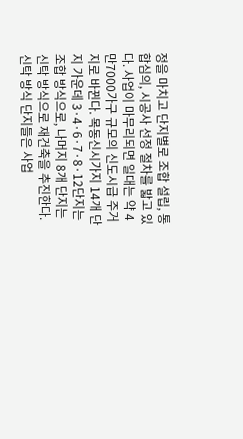정을 마치고 단지별로 조합 설립, 통합심의, 시공사 선정 절차를 밟고 있다. 사업이 마무리되면 일대는 약 4만7000가구 규모의 신도시급 주거지로 바뀐다. 목동신시가지 14개 단지 가운데 3·4·6·7·8·12단지는 조합 방식으로, 나머지 8개 단지는 신탁 방식으로 재건축을 추진한다. 신탁 방식 단지들은 사업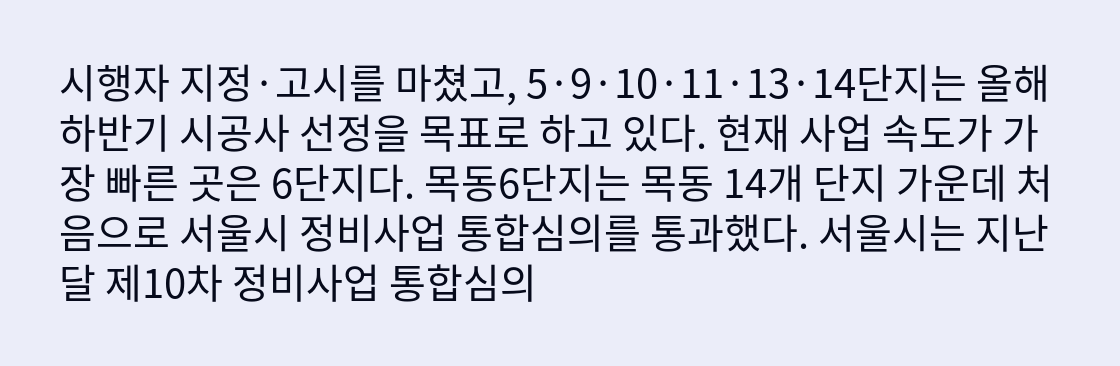시행자 지정·고시를 마쳤고, 5·9·10·11·13·14단지는 올해 하반기 시공사 선정을 목표로 하고 있다. 현재 사업 속도가 가장 빠른 곳은 6단지다. 목동6단지는 목동 14개 단지 가운데 처음으로 서울시 정비사업 통합심의를 통과했다. 서울시는 지난달 제10차 정비사업 통합심의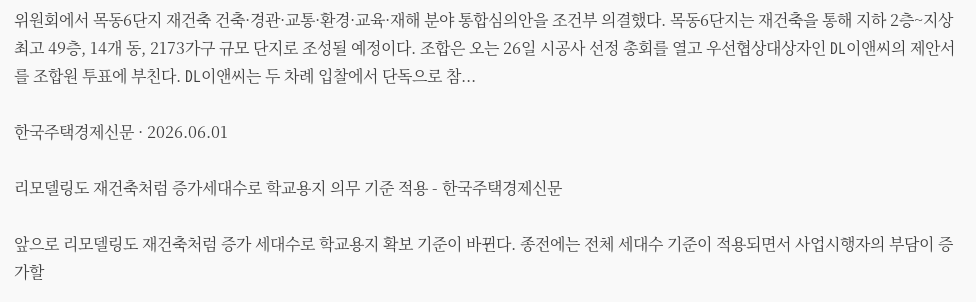위원회에서 목동6단지 재건축 건축·경관·교통·환경·교육·재해 분야 통합심의안을 조건부 의결했다. 목동6단지는 재건축을 통해 지하 2층~지상 최고 49층, 14개 동, 2173가구 규모 단지로 조성될 예정이다. 조합은 오는 26일 시공사 선정 총회를 열고 우선협상대상자인 DL이앤씨의 제안서를 조합원 투표에 부친다. DL이앤씨는 두 차례 입찰에서 단독으로 참...

한국주택경제신문 · 2026.06.01

리모델링도 재건축처럼 증가세대수로 학교용지 의무 기준 적용 - 한국주택경제신문

앞으로 리모델링도 재건축처럼 증가 세대수로 학교용지 확보 기준이 바뀐다. 종전에는 전체 세대수 기준이 적용되면서 사업시행자의 부담이 증가할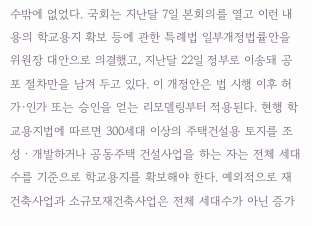수밖에 없었다. 국회는 지난달 7일 본회의를 열고 이런 내용의 학교용지 확보 등에 관한 특례법 일부개정법률안을 위원장 대안으로 의결했고, 지난달 22일 정부로 이송돼 공포 절차만을 남겨 두고 있다. 이 개정안은 법 시행 이후 허가·인가 또는 승인을 얻는 리모델링부터 적용된다. 현행 학교용지법에 따르면 300세대 이상의 주택건설용 토지를 조성ㆍ개발하거나 공동주택 건설사업을 하는 자는 전체 세대수를 기준으로 학교용지를 확보해야 한다. 예외적으로 재건축사업과 소규모재건축사업은 전체 세대수가 아닌 증가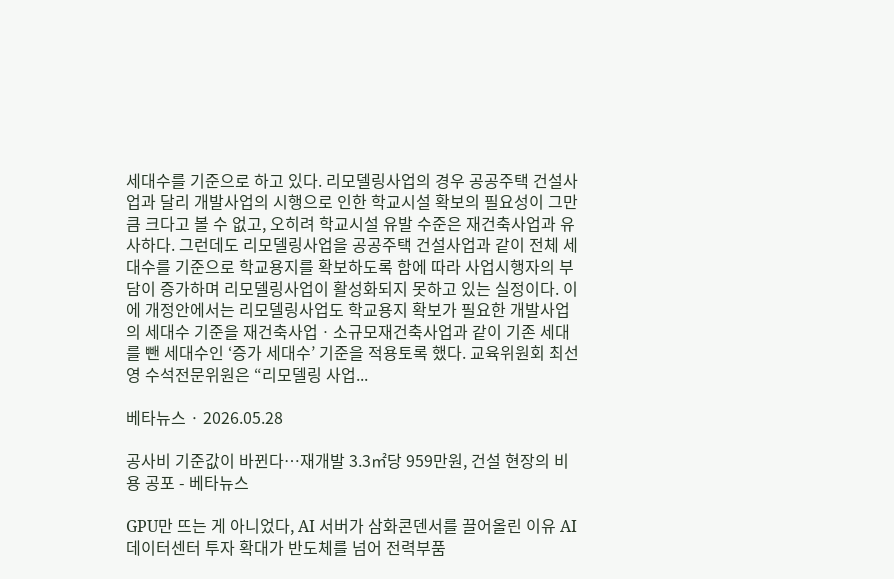세대수를 기준으로 하고 있다. 리모델링사업의 경우 공공주택 건설사업과 달리 개발사업의 시행으로 인한 학교시설 확보의 필요성이 그만큼 크다고 볼 수 없고, 오히려 학교시설 유발 수준은 재건축사업과 유사하다. 그런데도 리모델링사업을 공공주택 건설사업과 같이 전체 세대수를 기준으로 학교용지를 확보하도록 함에 따라 사업시행자의 부담이 증가하며 리모델링사업이 활성화되지 못하고 있는 실정이다. 이에 개정안에서는 리모델링사업도 학교용지 확보가 필요한 개발사업의 세대수 기준을 재건축사업ㆍ소규모재건축사업과 같이 기존 세대를 뺀 세대수인 ‘증가 세대수’ 기준을 적용토록 했다. 교육위원회 최선영 수석전문위원은 “리모델링 사업...

베타뉴스 · 2026.05.28

공사비 기준값이 바뀐다…재개발 3.3㎡당 959만원, 건설 현장의 비용 공포 - 베타뉴스

GPU만 뜨는 게 아니었다, AI 서버가 삼화콘덴서를 끌어올린 이유 AI 데이터센터 투자 확대가 반도체를 넘어 전력부품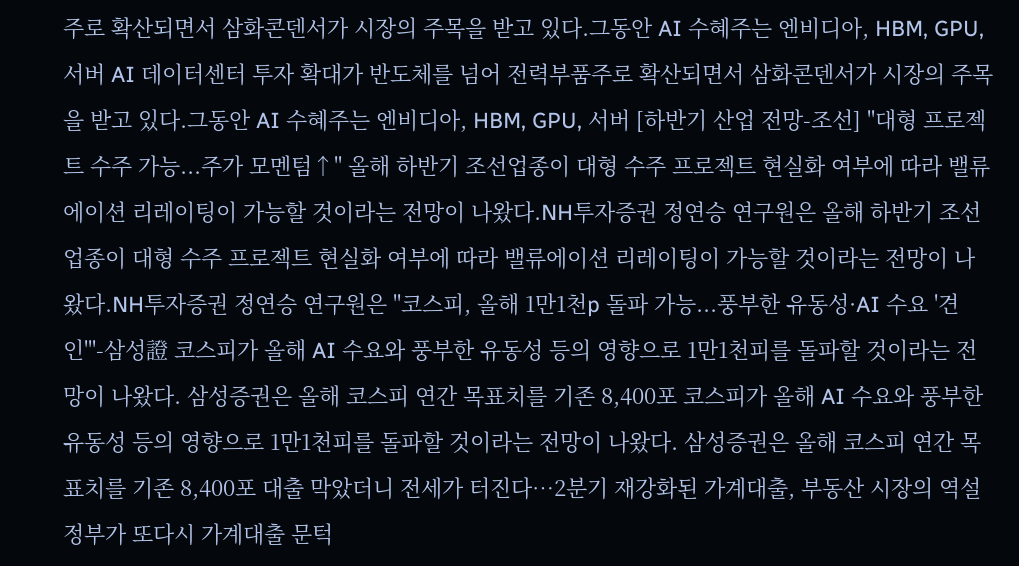주로 확산되면서 삼화콘덴서가 시장의 주목을 받고 있다.그동안 AI 수혜주는 엔비디아, HBM, GPU, 서버 AI 데이터센터 투자 확대가 반도체를 넘어 전력부품주로 확산되면서 삼화콘덴서가 시장의 주목을 받고 있다.그동안 AI 수혜주는 엔비디아, HBM, GPU, 서버 [하반기 산업 전망-조선] "대형 프로젝트 수주 가능...주가 모멘텀↑" 올해 하반기 조선업종이 대형 수주 프로젝트 현실화 여부에 따라 밸류에이션 리레이팅이 가능할 것이라는 전망이 나왔다.NH투자증권 정연승 연구원은 올해 하반기 조선업종이 대형 수주 프로젝트 현실화 여부에 따라 밸류에이션 리레이팅이 가능할 것이라는 전망이 나왔다.NH투자증권 정연승 연구원은 "코스피, 올해 1만1천p 돌파 가능...풍부한 유동성·AI 수요 '견인'"-삼성證 코스피가 올해 AI 수요와 풍부한 유동성 등의 영향으로 1만1천피를 돌파할 것이라는 전망이 나왔다. 삼성증권은 올해 코스피 연간 목표치를 기존 8,400포 코스피가 올해 AI 수요와 풍부한 유동성 등의 영향으로 1만1천피를 돌파할 것이라는 전망이 나왔다. 삼성증권은 올해 코스피 연간 목표치를 기존 8,400포 대출 막았더니 전세가 터진다…2분기 재강화된 가계대출, 부동산 시장의 역설 정부가 또다시 가계대출 문턱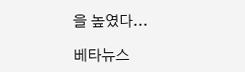을 높였다...

베타뉴스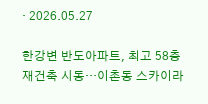· 2026.05.27

한강변 반도아파트, 최고 58층 재건축 시동…이촌동 스카이라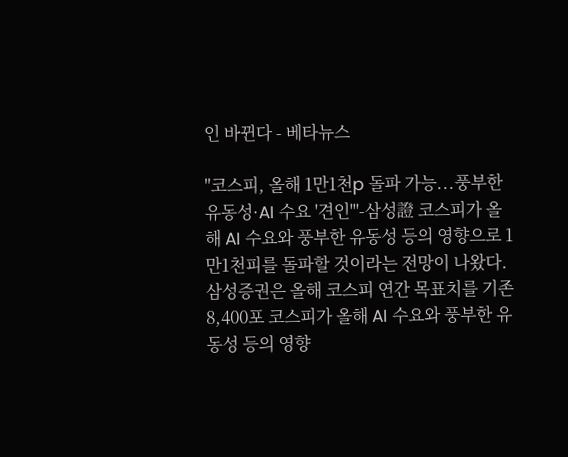인 바뀐다 - 베타뉴스

"코스피, 올해 1만1천p 돌파 가능...풍부한 유동성·AI 수요 '견인'"-삼성證 코스피가 올해 AI 수요와 풍부한 유동성 등의 영향으로 1만1천피를 돌파할 것이라는 전망이 나왔다. 삼성증권은 올해 코스피 연간 목표치를 기존 8,400포 코스피가 올해 AI 수요와 풍부한 유동성 등의 영향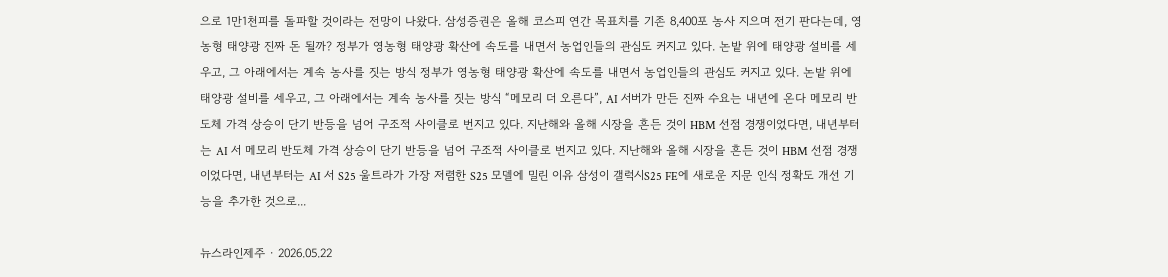으로 1만1천피를 돌파할 것이라는 전망이 나왔다. 삼성증권은 올해 코스피 연간 목표치를 기존 8,400포 농사 지으며 전기 판다는데, 영농형 태양광 진짜 돈 될까? 정부가 영농형 태양광 확산에 속도를 내면서 농업인들의 관심도 커지고 있다. 논밭 위에 태양광 설비를 세우고, 그 아래에서는 계속 농사를 짓는 방식 정부가 영농형 태양광 확산에 속도를 내면서 농업인들의 관심도 커지고 있다. 논밭 위에 태양광 설비를 세우고, 그 아래에서는 계속 농사를 짓는 방식 “메모리 더 오른다”, AI 서버가 만든 진짜 수요는 내년에 온다 메모리 반도체 가격 상승이 단기 반등을 넘어 구조적 사이클로 번지고 있다. 지난해와 올해 시장을 흔든 것이 HBM 선점 경쟁이었다면, 내년부터는 AI 서 메모리 반도체 가격 상승이 단기 반등을 넘어 구조적 사이클로 번지고 있다. 지난해와 올해 시장을 흔든 것이 HBM 선점 경쟁이었다면, 내년부터는 AI 서 S25 울트라가 가장 저렴한 S25 모델에 밀린 이유 삼성이 갤럭시S25 FE에 새로운 지문 인식 정확도 개선 기능을 추가한 것으로...

뉴스라인제주 · 2026.05.22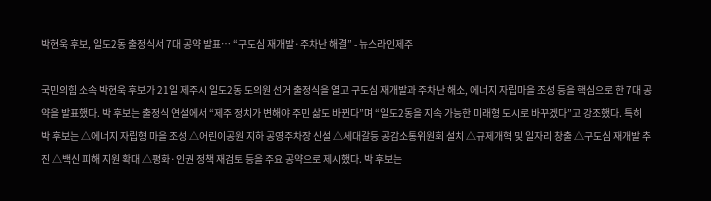박현욱 후보, 일도2동 출정식서 7대 공약 발표… “구도심 재개발·주차난 해결” - 뉴스라인제주

국민의힘 소속 박현욱 후보가 21일 제주시 일도2동 도의원 선거 출정식을 열고 구도심 재개발과 주차난 해소, 에너지 자립마을 조성 등을 핵심으로 한 7대 공약을 발표했다. 박 후보는 출정식 연설에서 “제주 정치가 변해야 주민 삶도 바뀐다”며 “일도2동을 지속 가능한 미래형 도시로 바꾸겠다”고 강조했다. 특히 박 후보는 △에너지 자립형 마을 조성 △어린이공원 지하 공영주차장 신설 △세대갈등 공감소통위원회 설치 △규제개혁 및 일자리 창출 △구도심 재개발 추진 △백신 피해 지원 확대 △평화·인권 정책 재검토 등을 주요 공약으로 제시했다. 박 후보는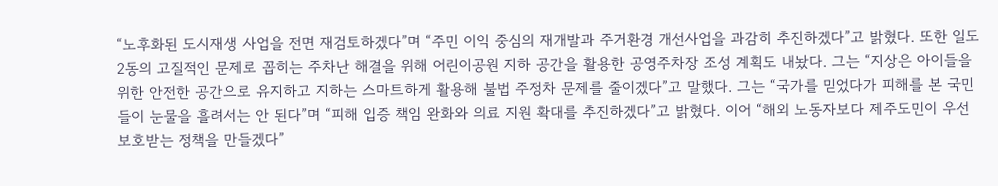“노후화된 도시재생 사업을 전면 재검토하겠다”며 “주민 이익 중심의 재개발과 주거환경 개선사업을 과감히 추진하겠다”고 밝혔다. 또한 일도2동의 고질적인 문제로 꼽히는 주차난 해결을 위해 어린이공원 지하 공간을 활용한 공영주차장 조성 계획도 내놨다. 그는 “지상은 아이들을 위한 안전한 공간으로 유지하고 지하는 스마트하게 활용해 불법 주정차 문제를 줄이겠다”고 말했다. 그는 “국가를 믿었다가 피해를 본 국민들이 눈물을 흘려서는 안 된다”며 “피해 입증 책임 완화와 의료 지원 확대를 추진하겠다”고 밝혔다. 이어 “해외 노동자보다 제주도민이 우선 보호받는 정책을 만들겠다”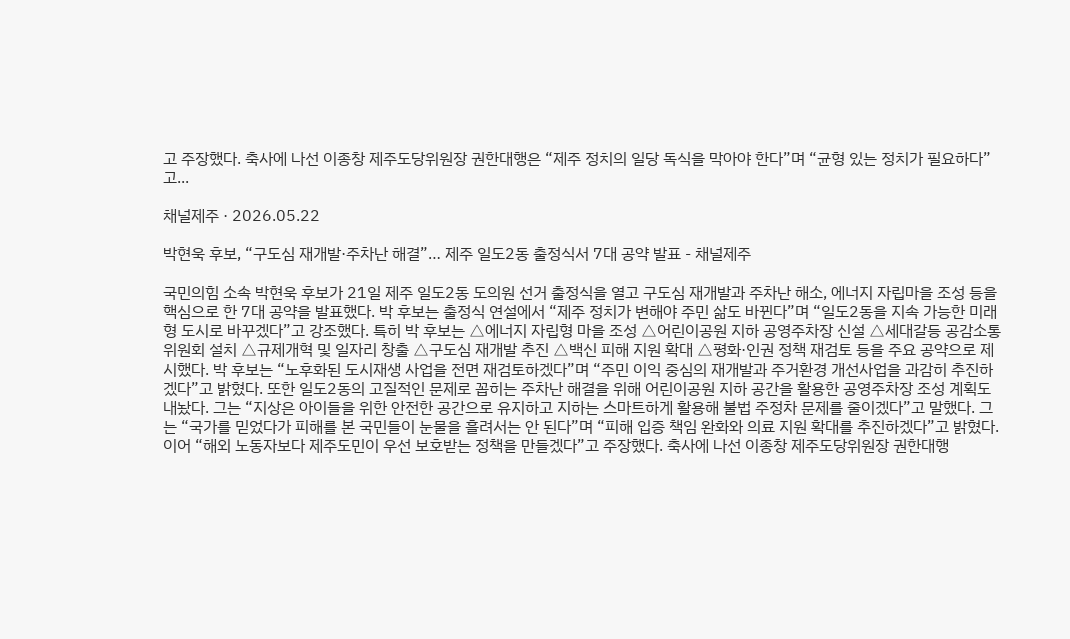고 주장했다. 축사에 나선 이종창 제주도당위원장 권한대행은 “제주 정치의 일당 독식을 막아야 한다”며 “균형 있는 정치가 필요하다”고...

채널제주 · 2026.05.22

박현욱 후보, “구도심 재개발·주차난 해결”… 제주 일도2동 출정식서 7대 공약 발표 - 채널제주

국민의힘 소속 박현욱 후보가 21일 제주 일도2동 도의원 선거 출정식을 열고 구도심 재개발과 주차난 해소, 에너지 자립마을 조성 등을 핵심으로 한 7대 공약을 발표했다. 박 후보는 출정식 연설에서 “제주 정치가 변해야 주민 삶도 바뀐다”며 “일도2동을 지속 가능한 미래형 도시로 바꾸겠다”고 강조했다. 특히 박 후보는 △에너지 자립형 마을 조성 △어린이공원 지하 공영주차장 신설 △세대갈등 공감소통위원회 설치 △규제개혁 및 일자리 창출 △구도심 재개발 추진 △백신 피해 지원 확대 △평화·인권 정책 재검토 등을 주요 공약으로 제시했다. 박 후보는 “노후화된 도시재생 사업을 전면 재검토하겠다”며 “주민 이익 중심의 재개발과 주거환경 개선사업을 과감히 추진하겠다”고 밝혔다. 또한 일도2동의 고질적인 문제로 꼽히는 주차난 해결을 위해 어린이공원 지하 공간을 활용한 공영주차장 조성 계획도 내놨다. 그는 “지상은 아이들을 위한 안전한 공간으로 유지하고 지하는 스마트하게 활용해 불법 주정차 문제를 줄이겠다”고 말했다. 그는 “국가를 믿었다가 피해를 본 국민들이 눈물을 흘려서는 안 된다”며 “피해 입증 책임 완화와 의료 지원 확대를 추진하겠다”고 밝혔다. 이어 “해외 노동자보다 제주도민이 우선 보호받는 정책을 만들겠다”고 주장했다. 축사에 나선 이종창 제주도당위원장 권한대행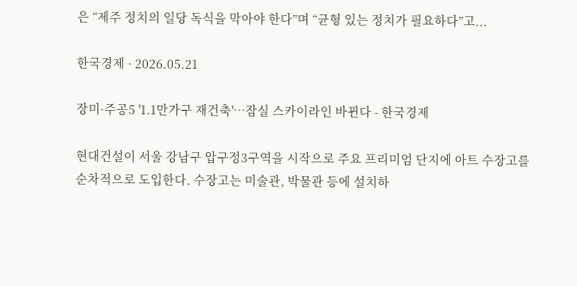은 “제주 정치의 일당 독식을 막아야 한다”며 “균형 있는 정치가 필요하다”고...

한국경제 · 2026.05.21

장미·주공5 '1.1만가구 재건축'…잠실 스카이라인 바뀐다 - 한국경제

현대건설이 서울 강남구 압구정3구역을 시작으로 주요 프리미엄 단지에 아트 수장고를 순차적으로 도입한다. 수장고는 미술관, 박물관 등에 설치하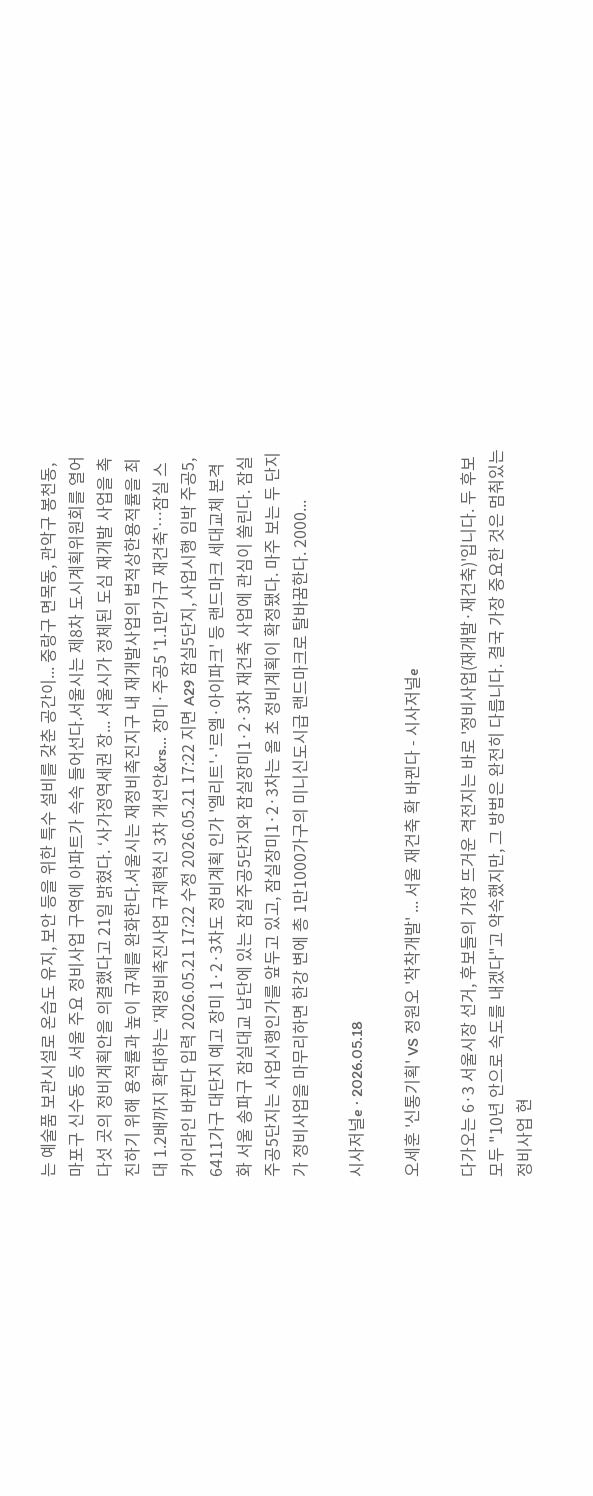는 예술품 보관시설로 온습도 유지, 보안 등을 위한 특수 설비를 갖춘 공간이... 중랑구 면목동, 관악구 봉천동, 마포구 신수동 등 서울 주요 정비사업 구역에 아파트가 속속 들어선다.서울시는 제8차 도시계획위원회를 열어 다섯 곳의 정비계획안을 의결했다고 21일 밝혔다. ‘사가정역세권 장... 서울시가 정체된 도심 재개발 사업을 촉진하기 위해 용적률과 높이 규제를 완화한다.서울시는 재정비촉진지구 내 재개발사업의 법적상한용적률을 최대 1.2배까지 확대하는 ‘재정비촉진사업 규제혁신 3차 개선안&rs... 장미·주공5 '1.1만가구 재건축'…잠실 스카이라인 바뀐다 입력 2026.05.21 17:22 수정 2026.05.21 17:22 지면 A29 잠실5단지, 사업시행 임박 주공5, 6411가구 대단지 예고 장미 1·2·3차도 정비계획 인가 '엘리트'·'르엘·아이파크' 등 랜드마크 세대교체 본격화 서울 송파구 잠실대교 남단에 있는 잠실주공5단지와 잠실장미1·2·3차 재건축 사업에 관심이 쏠린다. 잠실주공5단지는 사업시행인가를 앞두고 있고, 잠실장미1·2·3차는 올 초 정비계획이 확정됐다. 마주 보는 두 단지가 정비사업을 마무리하면 한강 변에 총 1만1000가구의 미니신도시급 랜드마크로 탈바꿈한다. 2000...

시사저널e · 2026.05.18

오세훈 '신통기획' VS 정원오 '착착개발' ... 서울 재건축 확 바뀐다 - 시사저널e

다가오는 6·3 서울시장 선거, 후보들의 가장 뜨거운 격전지는 바로 '정비사업(재개발·재건축)'입니다. 두 후보 모두 "10년 안으로 속도를 내겠다"고 약속했지만, 그 방법은 완전히 다릅니다. 결국 가장 중요한 것은 멈춰있는 정비사업 현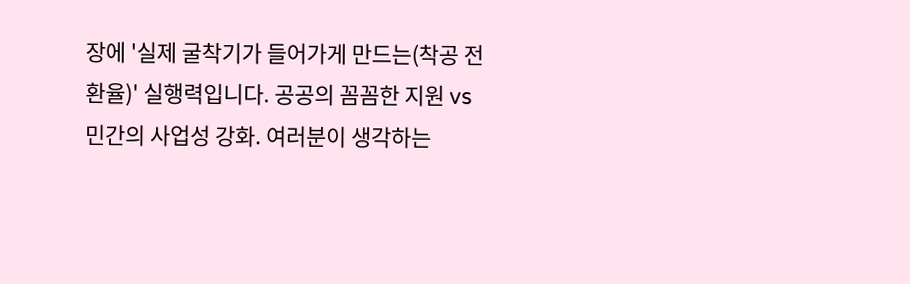장에 '실제 굴착기가 들어가게 만드는(착공 전환율)' 실행력입니다. 공공의 꼼꼼한 지원 vs 민간의 사업성 강화. 여러분이 생각하는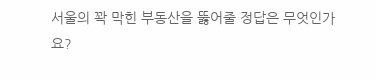서울의 꽉 막힌 부동산을 뚫어줄 정답은 무엇인가요?